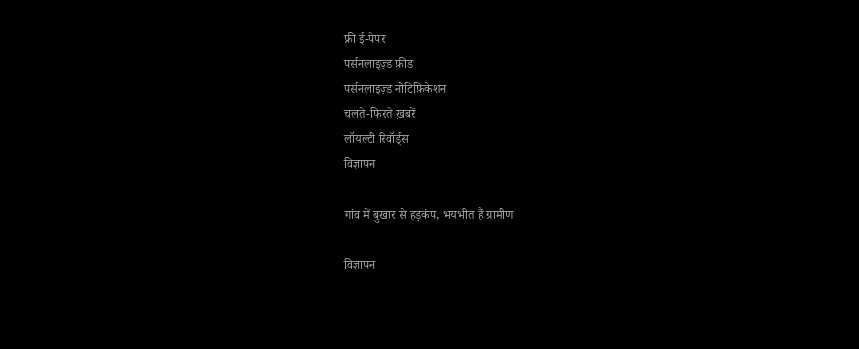फ्री ई-पेपर
पर्सनलाइज़्ड फ़ीड
पर्सनलाइज़्ड नोटिफ़िकेशन
चलते-फिरते ख़बरें
लॉयल्टी रिवॉर्ड्स
विज्ञापन

गांव में बुखार से हड़कंप, भयभीत हैं ग्रामीण

विज्ञापन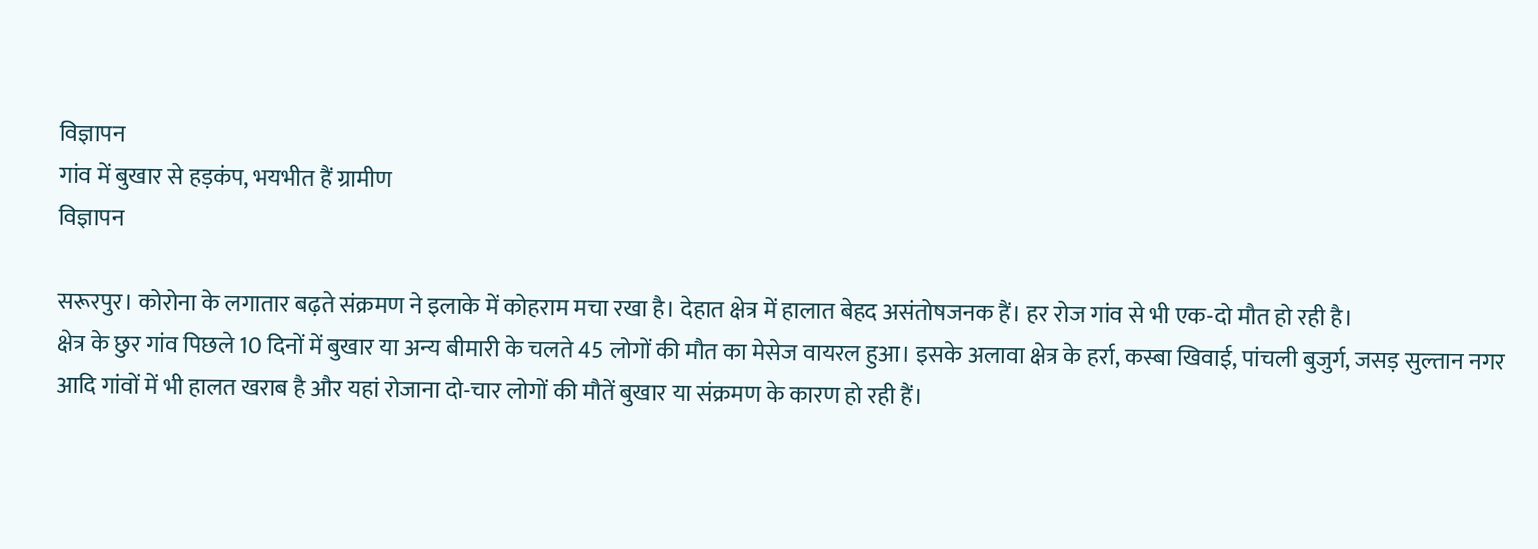विज्ञापन
गांव में बुखार से हड़कंप, भयभीत हैं ग्रामीण
विज्ञापन

सरूरपुर। कोरोना के लगातार बढ़ते संक्रमण ने इलाके में कोहराम मचा रखा है। देहात क्षेत्र में हालात बेहद असंतोषजनक हैं। हर रोज गांव से भी एक-दो मौत हो रही है।
क्षेत्र के छुर गांव पिछले 10 दिनों में बुखार या अन्य बीमारी के चलते 45 लोगों की मौत का मेसेज वायरल हुआ। इसके अलावा क्षेत्र के हर्रा, कस्बा खिवाई, पांचली बुजुर्ग, जसड़ सुल्तान नगर आदि गांवों में भी हालत खराब है और यहां रोजाना दो-चार लोगों की मौतें बुखार या संक्रमण के कारण हो रही हैं।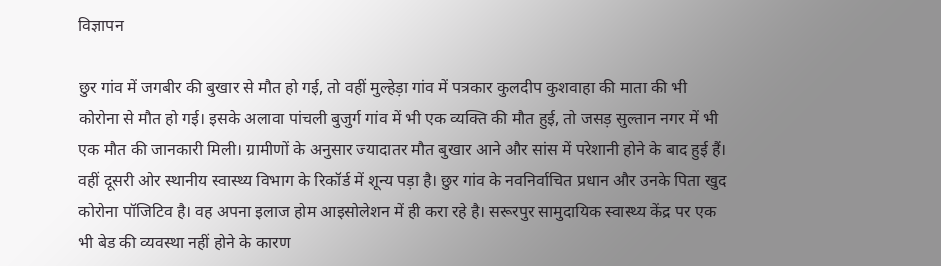विज्ञापन

छुर गांव में जगबीर की बुखार से मौत हो गई, तो वहीं मुल्हेड़ा गांव में पत्रकार कुलदीप कुशवाहा की माता की भी कोरोना से मौत हो गई। इसके अलावा पांचली बुजुर्ग गांव में भी एक व्यक्ति की मौत हुई, तो जसड़ सुल्तान नगर में भी एक मौत की जानकारी मिली। ग्रामीणों के अनुसार ज्यादातर मौत बुखार आने और सांस में परेशानी होने के बाद हुई हैं। वहीं दूसरी ओर स्थानीय स्वास्थ्य विभाग के रिकॉर्ड में शून्य पड़ा है। छुर गांव के नवनिर्वाचित प्रधान और उनके पिता खुद कोरोना पॉजिटिव है। वह अपना इलाज होम आइसोलेशन में ही करा रहे है। सरूरपुर सामुदायिक स्वास्थ्य केंद्र पर एक भी बेड की व्यवस्था नहीं होने के कारण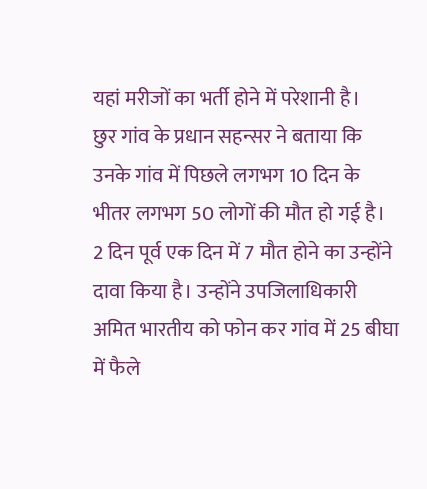यहां मरीजों का भर्ती होने में परेशानी है।
छुर गांव के प्रधान सहन्सर ने बताया कि उनके गांव में पिछले लगभग 10 दिन के भीतर लगभग 50 लोगों की मौत हो गई है। 2 दिन पूर्व एक दिन में 7 मौत होने का उन्होंने दावा किया है। उन्होंने उपजिलाधिकारी अमित भारतीय को फोन कर गांव में 25 बीघा में फैले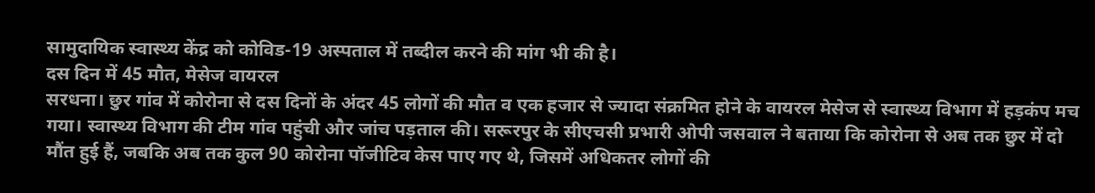सामुदायिक स्वास्थ्य केंद्र को कोविड-19 अस्पताल में तब्दील करने की मांग भी की है।
दस दिन में 45 मौत, मेसेज वायरल
सरधना। छुर गांव में कोरोना से दस दिनों के अंदर 45 लोगों की मौत व एक हजार से ज्यादा संक्रमित होने के वायरल मेसेज से स्वास्थ्य विभाग में हड़कंप मच गया। स्वास्थ्य विभाग की टीम गांव पहुंची और जांच पड़ताल की। सरूरपुर के सीएचसी प्रभारी ओपी जसवाल ने बताया कि कोरोना से अब तक छुर में दो मौंत हुई हैं, जबकि अब तक कुल 90 कोरोना पॉजीटिव केस पाए गए थे, जिसमें अधिकतर लोगों की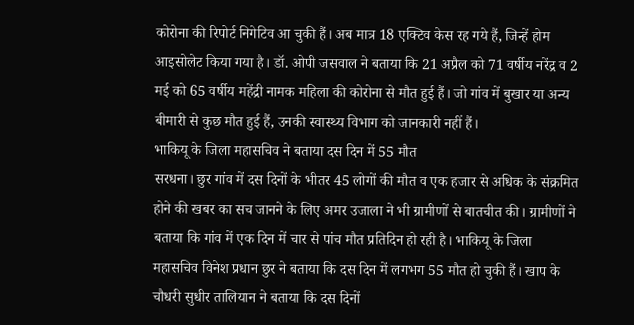कोरोना की रिपोर्ट निगेटिव आ चुकी हैं। अब मात्र 18 एक्टिव केस रह गये हैं, जिन्हें होम आइसोलेट किया गया है। डॉ. ओपी जसवाल ने बताया कि 21 अप्रैल को 71 वर्षीय नरेंद्र व 2 मई को 65 वर्षीय महेंद्री नामक महिला की कोरोना से मौत हुई हैं। जो गांव में बुखार या अन्य बीमारी से कुछ मौत हुई हैं, उनकी स्वास्थ्य विभाग को जानकारी नहीं हैं।
भाकियू के जिला महासचिव ने बताया दस दिन में 55 मौत
सरधना। छुर गांव में दस दिनों के भीतर 45 लोगों की मौत व एक हजार से अधिक के संक्रमित होने की खबर का सच जानने के लिए अमर उजाला ने भी ग्रामीणों से बातचीत की। ग्रामीणों ने बताया कि गांव में एक दिन में चार से पांच मौत प्रतिदिन हो रही है। भाकियू के जिला महासचिव विनेश प्रधान छुर ने बताया कि दस दिन में लगभग 55 मौत हो चुकी हैं। खाप के चौधरी सुधीर तालियान ने बताया कि दस दिनों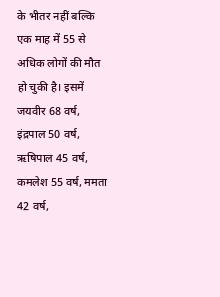के भीतर नहीं बल्कि एक माह में 55 से अधिक लोगों की मौत हो चुकी है। इसमें जयवीर 68 वर्ष, इंद्रपाल 50 वर्ष, ऋषिपाल 45 वर्ष, कमलेश 55 वर्ष, ममता 42 वर्ष,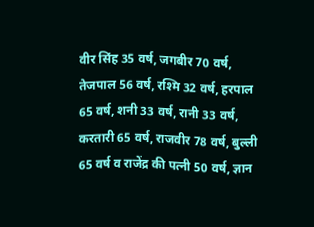वीर सिंह 35 वर्ष, जगबीर 70 वर्ष, तेजपाल 56 वर्ष, रश्मि 32 वर्ष, हरपाल 65 वर्ष, शनी 33 वर्ष, रानी 33 वर्ष, करतारी 65 वर्ष, राजवीर 78 वर्ष, बुल्ली 65 वर्ष व राजेंद्र की पत्नी 50 वर्ष, ज्ञान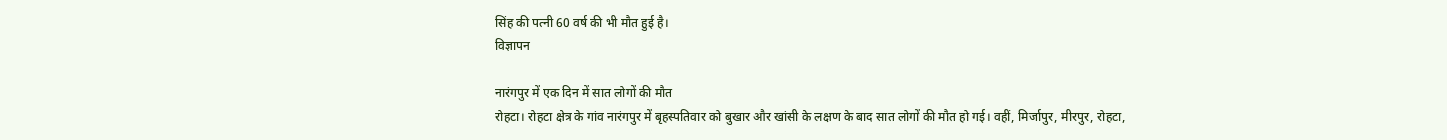सिंह की पत्नी 60 वर्ष की भी मौत हुई है।
विज्ञापन

नारंगपुर में एक दिन में सात लोगों की मौत
रोहटा। रोहटा क्षेत्र के गांव नारंगपुर में बृहस्पतिवार को बुखार और खांसी के लक्षण के बाद सात लोगों की मौत हो गई। वहीं, मिर्जापुर, मीरपुर, रोहटा,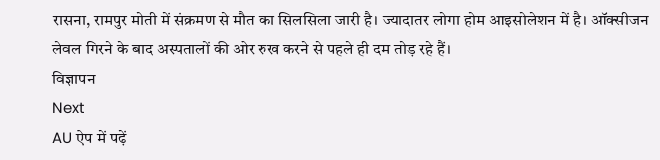रासना, रामपुर मोती में संक्रमण से मौत का सिलसिला जारी है। ज्यादातर लोगा होम आइसोलेशन में है। ऑक्सीजन लेवल गिरने के बाद अस्पतालों की ओर रुख करने से पहले ही दम तोड़ रहे हैं।
विज्ञापन
Next
AU ऐप में पढ़ें